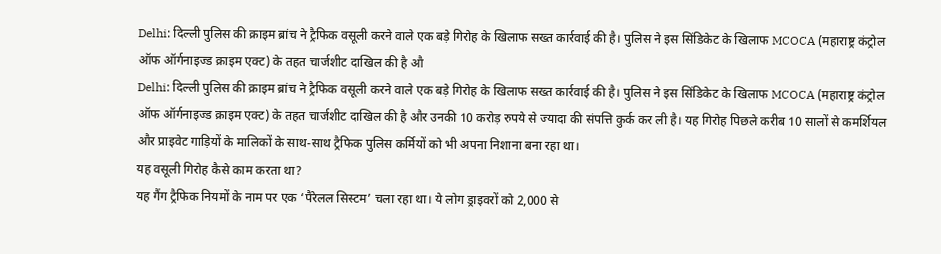Delhi: दिल्ली पुलिस की क्राइम ब्रांच ने ट्रैफिक वसूली करने वाले एक बड़े गिरोह के खिलाफ सख्त कार्रवाई की है। पुलिस ने इस सिंडिकेट के खिलाफ MCOCA (महाराष्ट्र कंट्रोल ऑफ ऑर्गनाइज्ड क्राइम एक्ट) के तहत चार्जशीट दाखिल की है औ
Delhi: दिल्ली पुलिस की क्राइम ब्रांच ने ट्रैफिक वसूली करने वाले एक बड़े गिरोह के खिलाफ सख्त कार्रवाई की है। पुलिस ने इस सिंडिकेट के खिलाफ MCOCA (महाराष्ट्र कंट्रोल ऑफ ऑर्गनाइज्ड क्राइम एक्ट) के तहत चार्जशीट दाखिल की है और उनकी 10 करोड़ रुपये से ज्यादा की संपत्ति कुर्क कर ली है। यह गिरोह पिछले करीब 10 सालों से कमर्शियल और प्राइवेट गाड़ियों के मालिकों के साथ-साथ ट्रैफिक पुलिस कर्मियों को भी अपना निशाना बना रहा था।
यह वसूली गिरोह कैसे काम करता था?
यह गैंग ट्रैफिक नियमों के नाम पर एक ‘पैरेलल सिस्टम’ चला रहा था। ये लोग ड्राइवरों को 2,000 से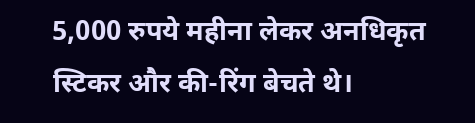5,000 रुपये महीना लेकर अनधिकृत स्टिकर और की-रिंग बेचते थे।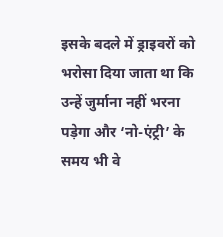इसके बदले में ड्राइवरों को भरोसा दिया जाता था कि उन्हें जुर्माना नहीं भरना पड़ेगा और ‘नो-एंट्री’ के समय भी वे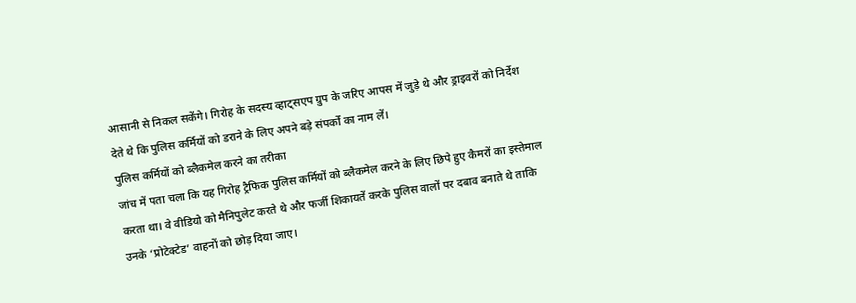आसानी से निकल सकेंगे। गिरोह के सदस्य व्हाट्सएप ग्रुप के जरिए आपस में जुड़े थे और ड्राइवरों को निर्देश देते थे कि पुलिस कर्मियों को डराने के लिए अपने बड़े संपर्कों का नाम लें।
पुलिस कर्मियों को ब्लैकमेल करने का तरीका
जांच में पता चला कि यह गिरोह ट्रैफिक पुलिस कर्मियों को ब्लैकमेल करने के लिए छिपे हुए कैमरों का इस्तेमाल करता था। वे वीडियो को मैनिपुलेट करते थे और फर्जी शिकायतें करके पुलिस वालों पर दबाव बनाते थे ताकि उनके ‘प्रोटेक्टेड’ वाहनों को छोड़ दिया जाए।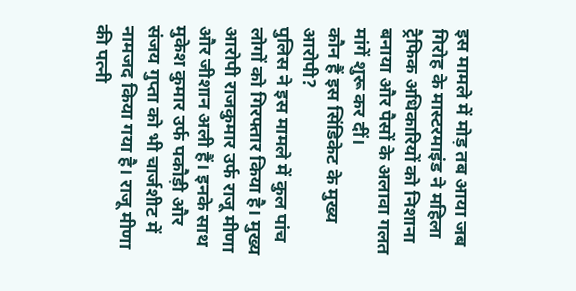इस मामले में मोड़ तब आया जब गिरोह के मास्टरमाइंड ने महिला ट्रैफिक अधिकारियों को निशाना बनाया और पैसों के अलावा गलत मांगें शुरू कर दीं।
कौन हैं इस सिंडिकेट के मुख्य आरोपी?
पुलिस ने इस मामले में कुल पांच लोगों को गिरफ्तार किया है। मुख्य आरोपी राजकुमार उर्फ राजू मीणा और जीशान अली हैं। इनके साथ मुकेश कुमार उर्फ पकौड़ी और संजय गुप्ता को भी चार्जशीट में नामजद किया गया है। राजू मीणा की पत्नी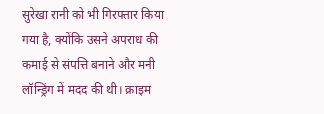सुरेखा रानी को भी गिरफ्तार किया गया है, क्योंकि उसने अपराध की कमाई से संपत्ति बनाने और मनी लॉन्ड्रिंग में मदद की थी। क्राइम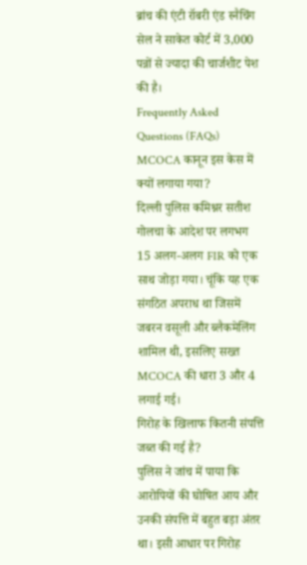ब्रांच की एंटी रॉबरी एंड स्नैचिंग सेल ने साकेत कोर्ट में 3,000 पन्नों से ज्यादा की चार्जशीट पेश की है।
Frequently Asked Questions (FAQs)
MCOCA कानून इस केस में क्यों लगाया गया?
दिल्ली पुलिस कमिश्नर सतीश गोलचा के आदेश पर लगभग 15 अलग-अलग FIR को एक साथ जोड़ा गया। चूंकि यह एक संगठित अपराध था जिसमें जबरन वसूली और ब्लैकमेलिंग शामिल थी, इसलिए सख्त MCOCA की धारा 3 और 4 लगाई गई।
गिरोह के खिलाफ कितनी संपत्ति जब्त की गई है?
पुलिस ने जांच में पाया कि आरोपियों की घोषित आय और उनकी संपत्ति में बहुत बड़ा अंतर था। इसी आधार पर गिरोह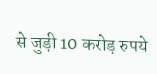से जुड़ी 10 करोड़ रुपये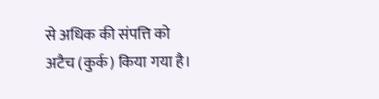से अधिक की संपत्ति को अटैच (कुर्क) किया गया है।